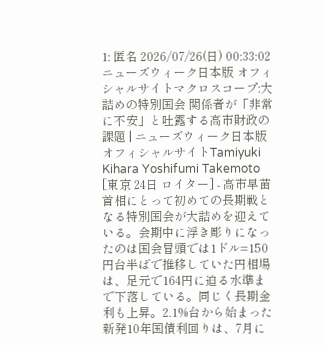1: 匿名 2026/07/26(日) 00:33:02 ニューズウィーク日本版 オフィシャルサイトマクロスコープ:大詰めの特別国会 関係者が「非常に不安」と吐露する高市財政の課題 | ニューズウィーク日本版 オフィシャルサイトTamiyuki Kihara Yoshifumi Takemoto [東京 24日 ロイター] - 高市早苗首相にとって初めての長期戦となる特別国会が大詰めを迎えている。会期中に浮き彫りになったのは国会冒頭では1ドル=150円台半ばで推移していた円相場は、足元で164円に迫る水準まで下落している。同じく長期金利も上昇。2.1%台から始まった新発10年国債利回りは、7月に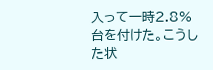入って一時2.8%台を付けた。こうした状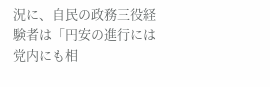況に、自民の政務三役経験者は「円安の進行には党内にも相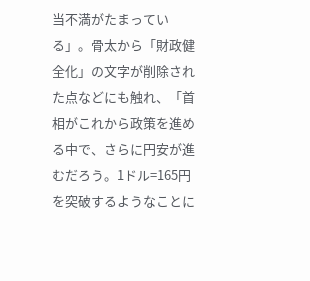当不満がたまっている」。骨太から「財政健全化」の文字が削除された点などにも触れ、「首相がこれから政策を進める中で、さらに円安が進むだろう。1ドル=165円を突破するようなことに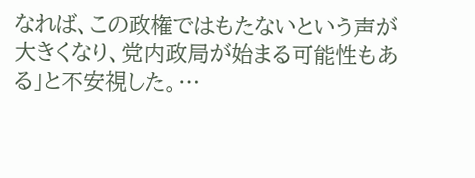なれば、この政権ではもたないという声が大きくなり、党内政局が始まる可能性もある」と不安視した。…